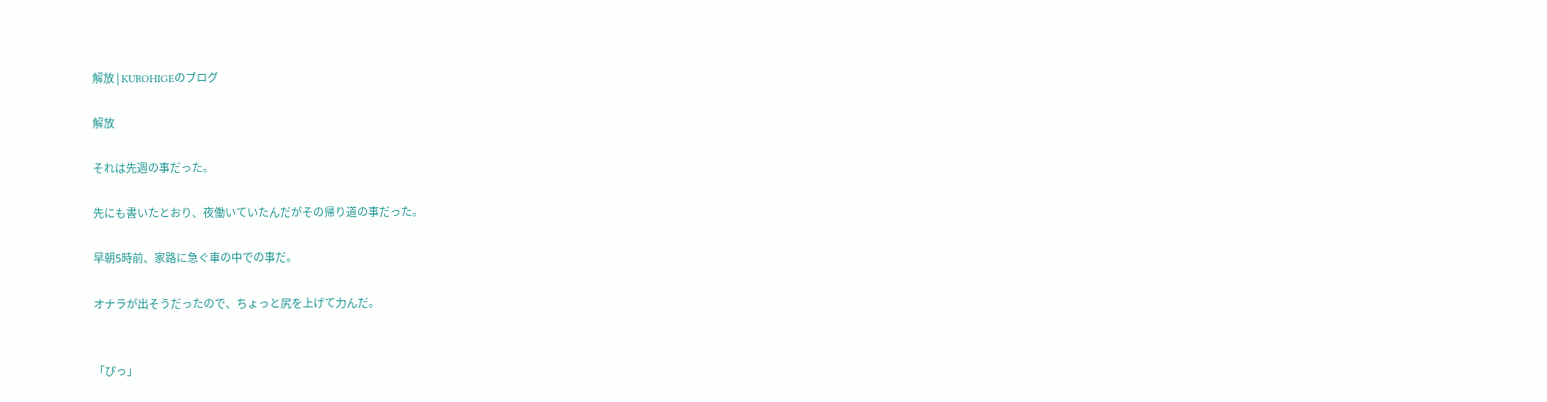解放 | KUROHIGEのブログ

解放

それは先週の事だった。

先にも書いたとおり、夜働いていたんだがその帰り道の事だった。

早朝5時前、家路に急ぐ車の中での事だ。

オナラが出そうだったので、ちょっと尻を上げて力んだ。


「ぴっ」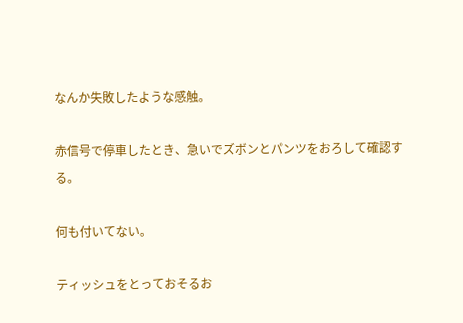なんか失敗したような感触。

赤信号で停車したとき、急いでズボンとパンツをおろして確認する。

何も付いてない。

ティッシュをとっておそるお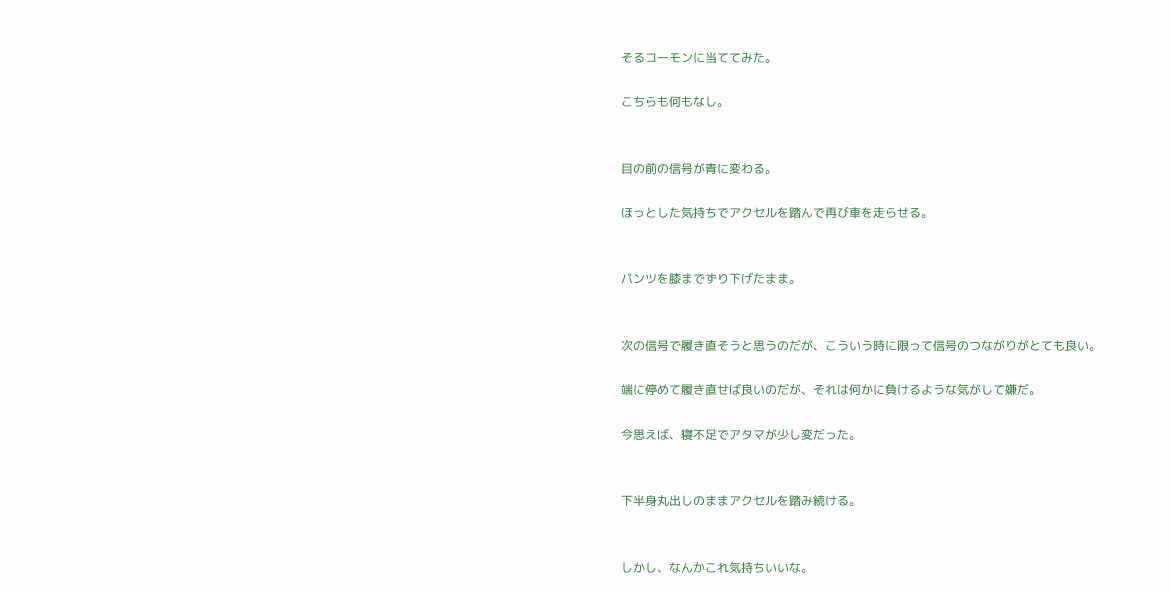そるコーモンに当ててみた。

こちらも何もなし。


目の前の信号が青に変わる。

ほっとした気持ちでアクセルを踏んで再び車を走らせる。


パンツを膝までずり下げたまま。


次の信号で履き直そうと思うのだが、こういう時に限って信号のつながりがとても良い。

端に停めて履き直せば良いのだが、それは何かに負けるような気がして嫌だ。

今思えば、寝不足でアタマが少し変だった。


下半身丸出しのままアクセルを踏み続ける。


しかし、なんかこれ気持ちいいな。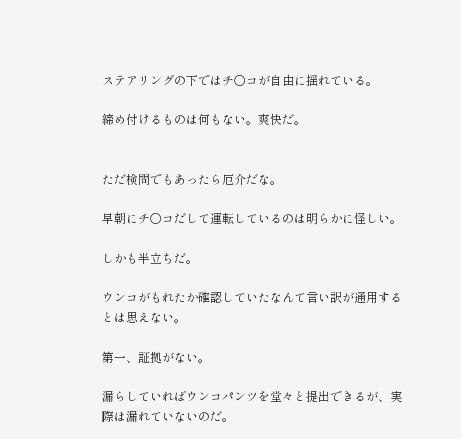ステアリングの下ではチ○コが自由に揺れている。

締め付けるものは何もない。爽快だ。


ただ検問でもあったら厄介だな。

早朝にチ○コだして運転しているのは明らかに怪しい。

しかも半立ちだ。

ウンコがもれたか確認していたなんて言い訳が通用するとは思えない。

第一、証拠がない。

漏らしていればウンコパンツを堂々と提出できるが、実際は漏れていないのだ。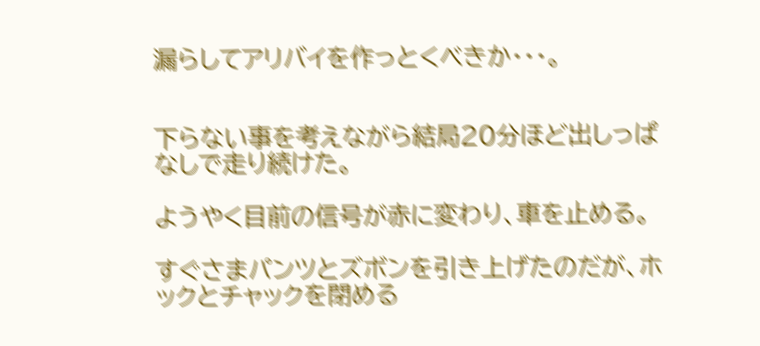漏らしてアリバイを作っとくべきか・・・。


下らない事を考えながら結局20分ほど出しっぱなしで走り続けた。

ようやく目前の信号が赤に変わり、車を止める。

すぐさまパンツとズボンを引き上げたのだが、ホックとチャックを閉める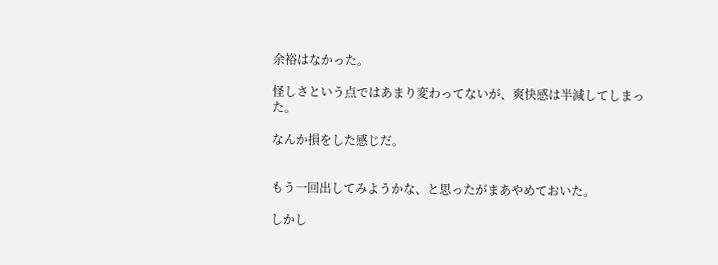余裕はなかった。

怪しさという点ではあまり変わってないが、爽快感は半減してしまった。

なんか損をした感じだ。


もう一回出してみようかな、と思ったがまあやめておいた。

しかし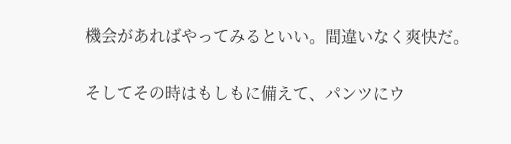機会があればやってみるといい。間違いなく爽快だ。

そしてその時はもしもに備えて、パンツにウ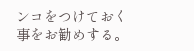ンコをつけておく事をお勧めする。